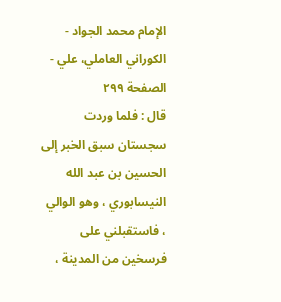الإمام محمد الجواد - الكوراني العاملي، علي - الصفحة ٢٩٩
قال : فلما وردت سجستان سبق الخبر إلى الحسين بن عبد الله النيسابوري ، وهو الوالي ، فاستقبلني على فرسخين من المدينة ،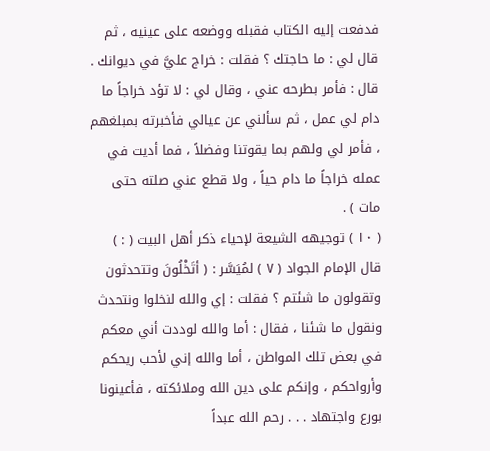فدفعت إليه الكتاب فقبله ووضعه على عينيه ، ثم قال لي : ما حاجتك ؟ فقلت : خراج عليَّ في ديوانك .
قال : فأمر بطرحه عني ، وقال لي : لا تؤد خراجاً ما دام لي عمل ، ثم سألني عن عيالي فأخبرته بمبلغهم ، فأمر لي ولهم بما يقوتنا وفضلاً ، فما أديت في عمله خراجاً ما دام حياً ، ولا قطع عني صلته حتى مات ) .
( ١٠ ) توجيهه الشيعة لإحياء ذكر أهل البيت ( : )
قال الإمام الجواد ( ٧ ) لمُيَسَّر : ( أتَخْلُونَ وتتحدثون وتقولون ما شئتم ؟ فقلت : إي والله لنخلوا ونتحدث ونقول ما شئنا ، فقال : أما والله لوددت أني معكم في بعض تلك المواطن ، أما والله إني لأحب ريحكم وأرواحكم ، وإنكم على دين الله وملائكته ، فأعينونا بورع واجتهاد . . . رحم الله عبداً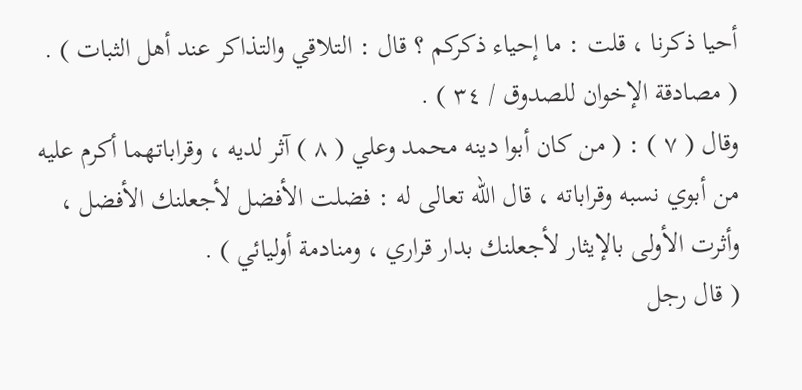أحيا ذكرنا ، قلت : ما إحياء ذكركم ؟ قال : التلاقي والتذاكر عند أهل الثبات ) . ( مصادقة الإخوان للصدوق / ٣٤ ) .
وقال ( ٧ ) : ( من كان أبوا دينه محمد وعلي ( ٨ ) آثر لديه ، وقراباتهما أكرم عليه من أبوي نسبه وقراباته ، قال الله تعالى له : فضلت الأفضل لأجعلنك الأفضل ، وأثرت الأولى بالإيثار لأجعلنك بدار قراري ، ومنادمة أوليائي ) .
( قال رجل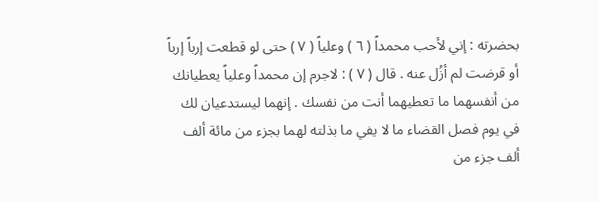بحضرته : إني لأحب محمداً ( ٦ ) وعلياً ( ٧ ) حتى لو قطعت إرباً إرباً أو قرضت لم أزُل عنه . قال ( ٧ ) : لاجرم إن محمداً وعلياً يعطيانك من أنفسهما ما تعطيهما أنت من نفسك . إنهما ليستدعيان لك في يوم فصل القضاء ما لا يفي ما بذلته لهما بجزء من مائة ألف ألف جزء من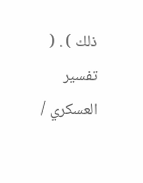ذلك ) . ( تفسير العسكري /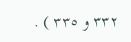٣٣٢ و ٣٣٥ ) .